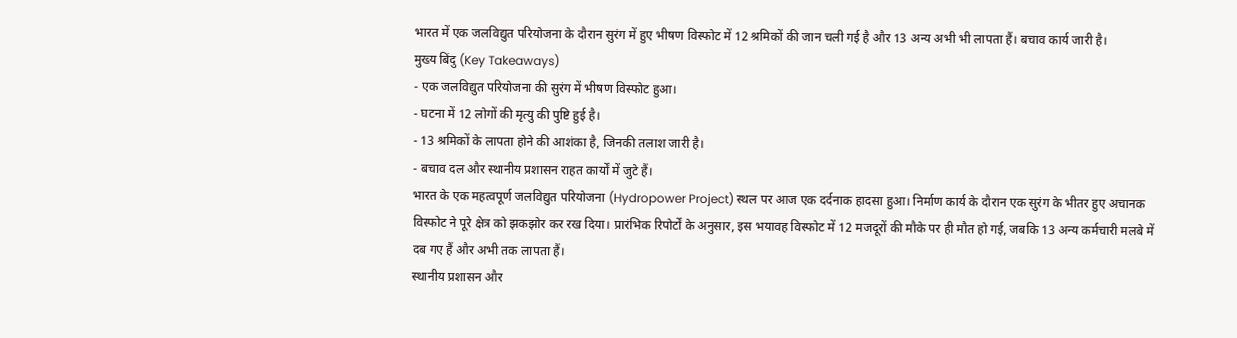भारत में एक जलविद्युत परियोजना के दौरान सुरंग में हुए भीषण विस्फोट में 12 श्रमिकों की जान चली गई है और 13 अन्य अभी भी लापता हैं। बचाव कार्य जारी है।
मुख्य बिंदु (Key Takeaways)
- एक जलविद्युत परियोजना की सुरंग में भीषण विस्फोट हुआ।
- घटना में 12 लोगों की मृत्यु की पुष्टि हुई है।
- 13 श्रमिकों के लापता होने की आशंका है, जिनकी तलाश जारी है।
- बचाव दल और स्थानीय प्रशासन राहत कार्यों में जुटे हैं।
भारत के एक महत्वपूर्ण जलविद्युत परियोजना (Hydropower Project) स्थल पर आज एक दर्दनाक हादसा हुआ। निर्माण कार्य के दौरान एक सुरंग के भीतर हुए अचानक विस्फोट ने पूरे क्षेत्र को झकझोर कर रख दिया। प्रारंभिक रिपोर्टों के अनुसार, इस भयावह विस्फोट में 12 मजदूरों की मौके पर ही मौत हो गई, जबकि 13 अन्य कर्मचारी मलबे में दब गए हैं और अभी तक लापता हैं।
स्थानीय प्रशासन और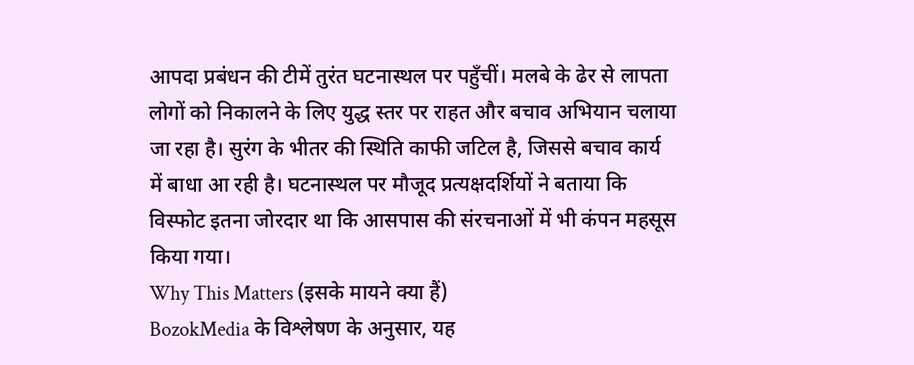आपदा प्रबंधन की टीमें तुरंत घटनास्थल पर पहुँचीं। मलबे के ढेर से लापता लोगों को निकालने के लिए युद्ध स्तर पर राहत और बचाव अभियान चलाया जा रहा है। सुरंग के भीतर की स्थिति काफी जटिल है, जिससे बचाव कार्य में बाधा आ रही है। घटनास्थल पर मौजूद प्रत्यक्षदर्शियों ने बताया कि विस्फोट इतना जोरदार था कि आसपास की संरचनाओं में भी कंपन महसूस किया गया।
Why This Matters (इसके मायने क्या हैं)
BozokMedia के विश्लेषण के अनुसार, यह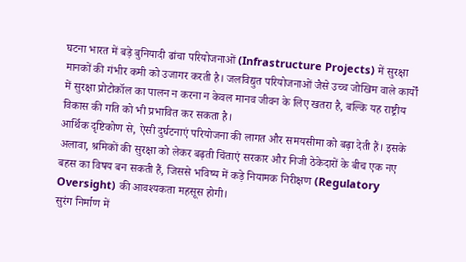घटना भारत में बड़े बुनियादी ढांचा परियोजनाओं (Infrastructure Projects) में सुरक्षा मानकों की गंभीर कमी को उजागर करती है। जलविद्युत परियोजनाओं जैसे उच्च जोखिम वाले कार्यों में सुरक्षा प्रोटोकॉल का पालन न करना न केवल मानव जीवन के लिए खतरा है, बल्कि यह राष्ट्रीय विकास की गति को भी प्रभावित कर सकता है।
आर्थिक दृष्टिकोण से, ऐसी दुर्घटनाएं परियोजना की लागत और समयसीमा को बढ़ा देती हैं। इसके अलावा, श्रमिकों की सुरक्षा को लेकर बढ़ती चिंताएं सरकार और निजी ठेकेदारों के बीच एक नए बहस का विषय बन सकती हैं, जिससे भविष्य में कड़े नियामक निरीक्षण (Regulatory Oversight) की आवश्यकता महसूस होगी।
सुरंग निर्माण में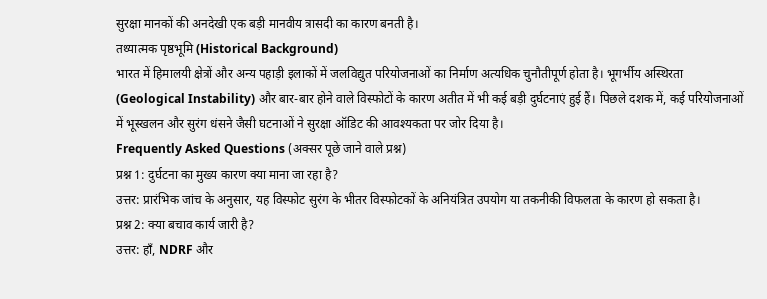सुरक्षा मानकों की अनदेखी एक बड़ी मानवीय त्रासदी का कारण बनती है।
तथ्यात्मक पृष्ठभूमि (Historical Background)
भारत में हिमालयी क्षेत्रों और अन्य पहाड़ी इलाकों में जलविद्युत परियोजनाओं का निर्माण अत्यधिक चुनौतीपूर्ण होता है। भूगर्भीय अस्थिरता (Geological Instability) और बार-बार होने वाले विस्फोटों के कारण अतीत में भी कई बड़ी दुर्घटनाएं हुई हैं। पिछले दशक में, कई परियोजनाओं में भूस्खलन और सुरंग धंसने जैसी घटनाओं ने सुरक्षा ऑडिट की आवश्यकता पर जोर दिया है।
Frequently Asked Questions (अक्सर पूछे जाने वाले प्रश्न)
प्रश्न 1: दुर्घटना का मुख्य कारण क्या माना जा रहा है?
उत्तर: प्रारंभिक जांच के अनुसार, यह विस्फोट सुरंग के भीतर विस्फोटकों के अनियंत्रित उपयोग या तकनीकी विफलता के कारण हो सकता है।
प्रश्न 2: क्या बचाव कार्य जारी है?
उत्तर: हाँ, NDRF और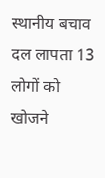स्थानीय बचाव दल लापता 13 लोगों को खोजने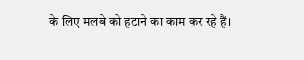के लिए मलबे को हटाने का काम कर रहे हैं।